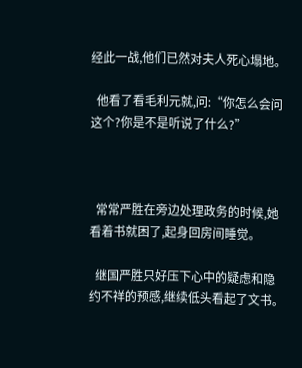经此一战,他们已然对夫人死心塌地。

  他看了看毛利元就,问:“你怎么会问这个?你是不是听说了什么?”



  常常严胜在旁边处理政务的时候,她看着书就困了,起身回房间睡觉。

  继国严胜只好压下心中的疑虑和隐约不祥的预感,继续低头看起了文书。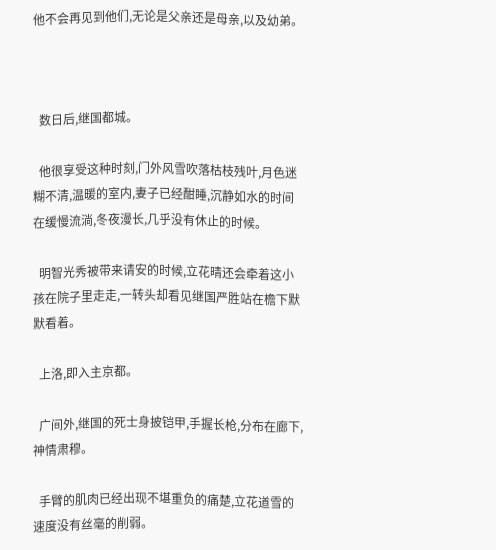他不会再见到他们,无论是父亲还是母亲,以及幼弟。



  数日后,继国都城。

  他很享受这种时刻,门外风雪吹落枯枝残叶,月色迷糊不清,温暖的室内,妻子已经酣睡,沉静如水的时间在缓慢流淌,冬夜漫长,几乎没有休止的时候。

  明智光秀被带来请安的时候,立花晴还会牵着这小孩在院子里走走,一转头却看见继国严胜站在檐下默默看着。

  上洛,即入主京都。

  广间外,继国的死士身披铠甲,手握长枪,分布在廊下,神情肃穆。

  手臂的肌肉已经出现不堪重负的痛楚,立花道雪的速度没有丝毫的削弱。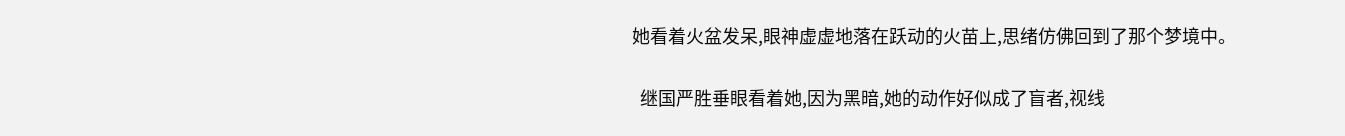她看着火盆发呆,眼神虚虚地落在跃动的火苗上,思绪仿佛回到了那个梦境中。

  继国严胜垂眼看着她,因为黑暗,她的动作好似成了盲者,视线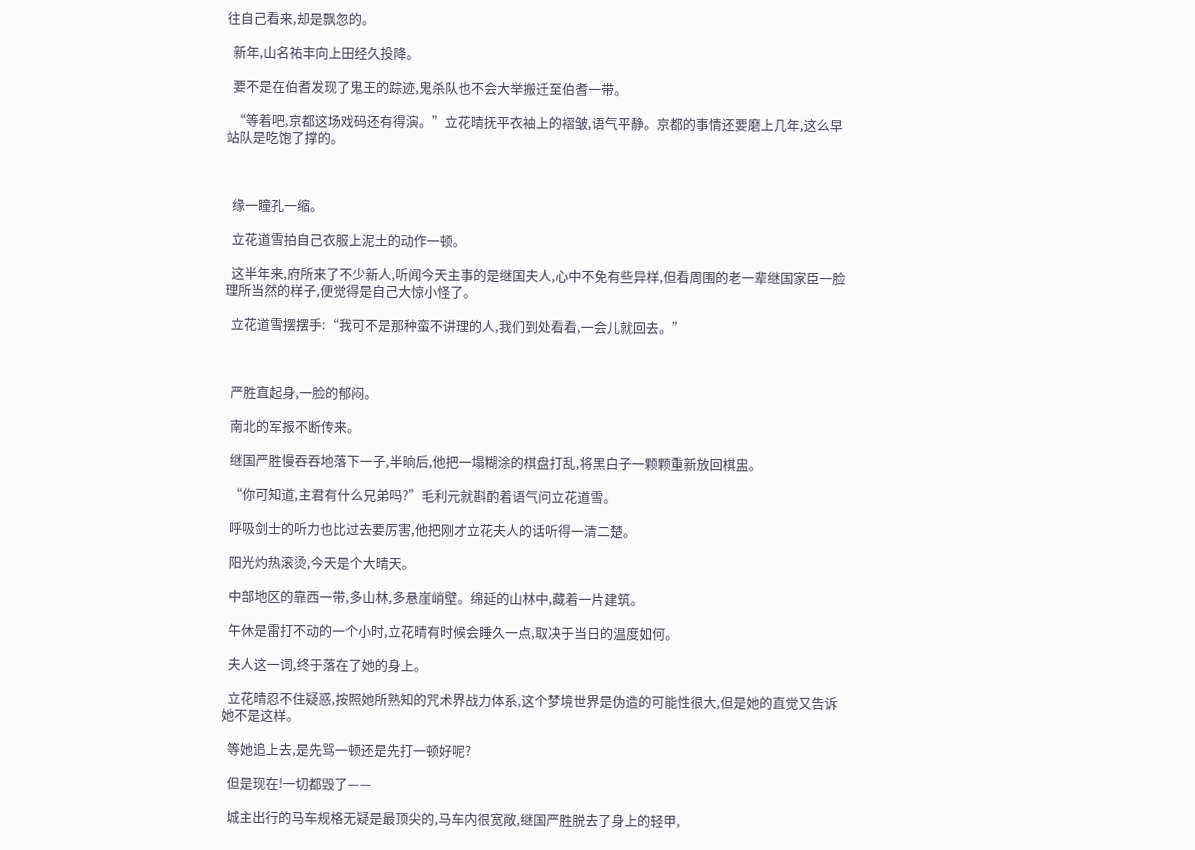往自己看来,却是飘忽的。

  新年,山名祐丰向上田经久投降。

  要不是在伯耆发现了鬼王的踪迹,鬼杀队也不会大举搬迁至伯耆一带。

  “等着吧,京都这场戏码还有得演。”立花晴抚平衣袖上的褶皱,语气平静。京都的事情还要磨上几年,这么早站队是吃饱了撑的。



  缘一瞳孔一缩。

  立花道雪拍自己衣服上泥土的动作一顿。

  这半年来,府所来了不少新人,听闻今天主事的是继国夫人,心中不免有些异样,但看周围的老一辈继国家臣一脸理所当然的样子,便觉得是自己大惊小怪了。

  立花道雪摆摆手:“我可不是那种蛮不讲理的人,我们到处看看,一会儿就回去。”



  严胜直起身,一脸的郁闷。

  南北的军报不断传来。

  继国严胜慢吞吞地落下一子,半晌后,他把一塌糊涂的棋盘打乱,将黑白子一颗颗重新放回棋盅。

  “你可知道,主君有什么兄弟吗?”毛利元就斟酌着语气问立花道雪。

  呼吸剑士的听力也比过去要厉害,他把刚才立花夫人的话听得一清二楚。

  阳光灼热滚烫,今天是个大晴天。

  中部地区的靠西一带,多山林,多悬崖峭壁。绵延的山林中,藏着一片建筑。

  午休是雷打不动的一个小时,立花晴有时候会睡久一点,取决于当日的温度如何。

  夫人这一词,终于落在了她的身上。

  立花晴忍不住疑惑,按照她所熟知的咒术界战力体系,这个梦境世界是伪造的可能性很大,但是她的直觉又告诉她不是这样。

  等她追上去,是先骂一顿还是先打一顿好呢?

  但是现在!一切都毁了——

  城主出行的马车规格无疑是最顶尖的,马车内很宽敞,继国严胜脱去了身上的轻甲,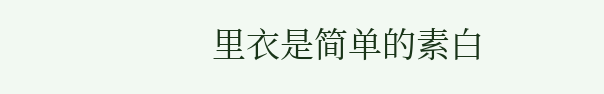里衣是简单的素白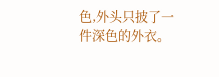色,外头只披了一件深色的外衣。